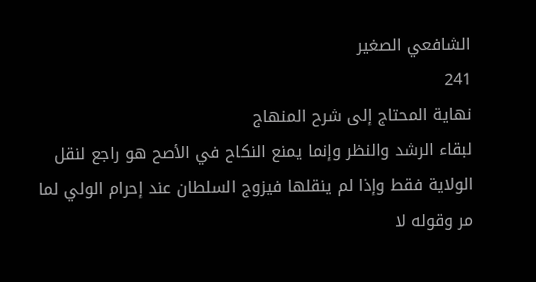الشافعي الصغير
241
نهاية المحتاج إلى شرح المنهاج
لبقاء الرشد والنظر وإنما يمنع النكاح في الأصح هو راجع لنقل الولاية فقط وإذا لم ينقلها فيزوج السلطان عند إحرام الولي لما مر وقوله لا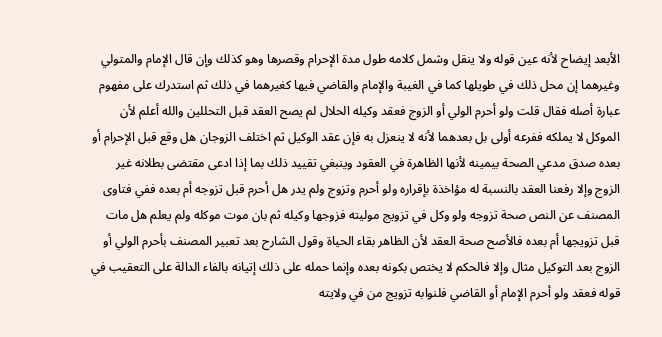الأبعد إيضاح لأنه عين قوله ولا ينقل وشمل كلامه طول مدة الإحرام وقصرها وهو كذلك وإن قال الإمام والمتولي وغيرهما إن محل ذلك في طويلها كما في الغيبة والإمام والقاضي فيها كغيرهما في ذلك ثم استدرك على مفهوم عبارة أصله فقال قلت ولو أحرم الولي أو الزوج فعقد وكيله الحلال لم يصح العقد قبل التحللين والله أعلم لأن الموكل لا يملكه ففرعه أولى بل بعدهما لأنه لا ينعزل به فإن عقد الوكيل ثم اختلف الزوجان هل وقع قبل الإحرام أو بعده صدق مدعي الصحة بيمينه لأنها الظاهرة في العقود وينبغي تقييد ذلك بما إذا ادعى مقتضى بطلانه غير الزوج وإلا رفعنا العقد بالنسبة له مؤاخذة بإقراره ولو أحرم وتزوج ولم يدر هل أحرم قبل تزوجه أم بعده ففي فتاوى المصنف عن النص صحة تزوجه ولو وكل في تزويج موليته فزوجها وكيله ثم بان موت موكله ولم يعلم هل مات قبل تزويجها أم بعده فالأصح صحة العقد لأن الظاهر بقاء الحياة وقول الشارح بعد تعبير المصنف بأحرم الولي أو الزوج بعد التوكيل مثال وإلا فالحكم لا يختص بكونه بعده وإنما حمله على ذلك إتيانه بالفاء الدالة على التعقيب في قوله فعقد ولو أحرم الإمام أو القاضي فلنوابه تزويج من في ولايته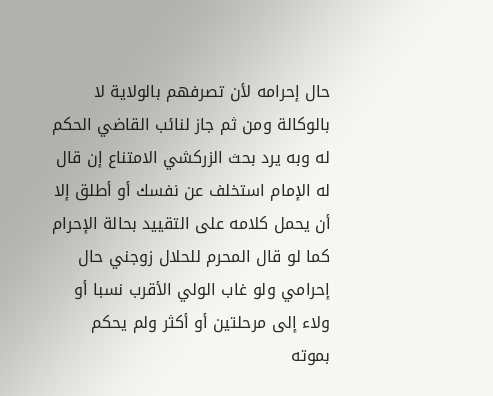حال إحرامه لأن تصرفهم بالولاية لا بالوكالة ومن ثم جاز لنائب القاضي الحكم له وبه يرد بحث الزركشي الامتناع إن قال له الإمام استخلف عن نفسك أو أطلق إلا أن يحمل كلامه على التقييد بحالة الإحرام كما لو قال المحرم للحلال زوجني حال إحرامي ولو غاب الولي الأقرب نسبا أو ولاء إلى مرحلتين أو أكثر ولم يحكم بموته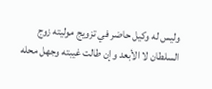وليس له وكيل حاضر في تزويج موليته زوج السلطان لا الأبعد وإن طالت غيبته وجهل محله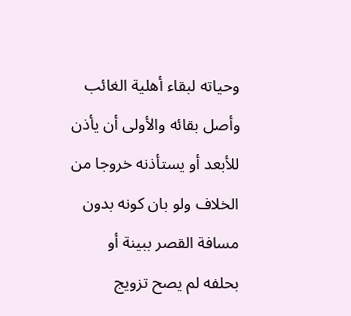وحياته لبقاء أهلية الغائب وأصل بقائه والأولى أن يأذن للأبعد أو يستأذنه خروجا من الخلاف ولو بان كونه بدون مسافة القصر ببينة أو بحلفه لم يصح تزويج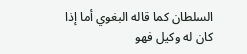السلطان كما قاله البغوي أما إذا كان له وكيل فهو